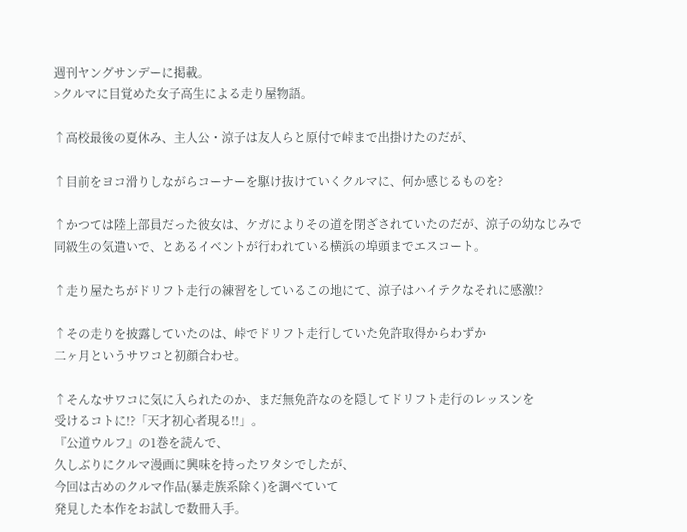週刊ヤングサンデーに掲載。
>クルマに目覚めた女子高生による走り屋物語。

↑高校最後の夏休み、主人公・涼子は友人らと原付で峠まで出掛けたのだが、

↑目前をヨコ滑りしながらコーナーを駆け抜けていくクルマに、何か感じるものを?

↑かつては陸上部員だった彼女は、ケガによりその道を閉ざされていたのだが、涼子の幼なじみで
同級生の気遣いで、とあるイベントが行われている横浜の埠頭までエスコート。

↑走り屋たちがドリフト走行の練習をしているこの地にて、涼子はハイテクなそれに感激!?

↑その走りを披露していたのは、峠でドリフト走行していた免許取得からわずか
二ヶ月というサワコと初顔合わせ。

↑そんなサワコに気に入られたのか、まだ無免許なのを隠してドリフト走行のレッスンを
受けるコトに!?「天才初心者現る!!」。
『公道ウルフ』の1巻を読んで、
久しぶりにクルマ漫画に興味を持ったワタシでしたが、
今回は古めのクルマ作品(暴走族系除く)を調べていて
発見した本作をお試しで数冊入手。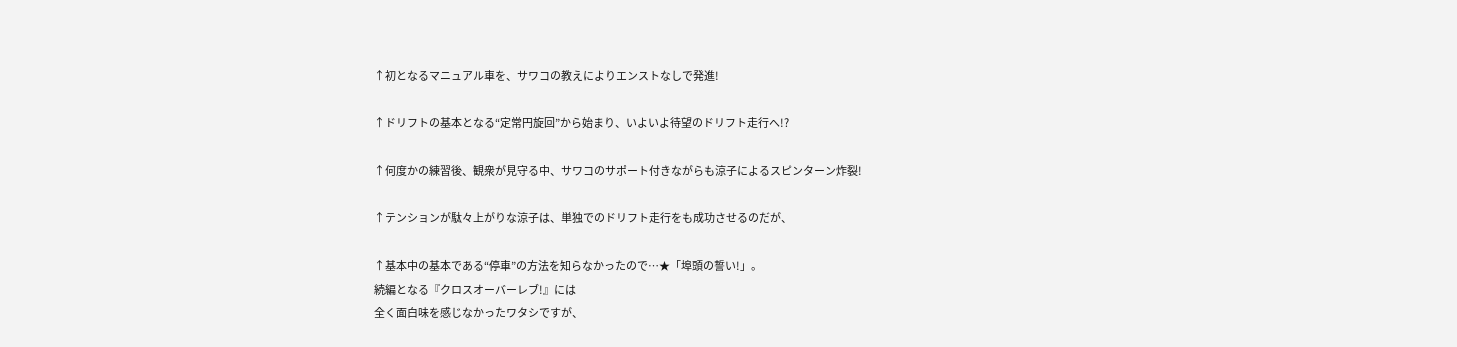↑初となるマニュアル車を、サワコの教えによりエンストなしで発進!

↑ドリフトの基本となる“定常円旋回”から始まり、いよいよ待望のドリフト走行へ!?

↑何度かの練習後、観衆が見守る中、サワコのサポート付きながらも涼子によるスピンターン炸裂!

↑テンションが駄々上がりな涼子は、単独でのドリフト走行をも成功させるのだが、

↑基本中の基本である“停車”の方法を知らなかったので…★「埠頭の誓い!」。
続編となる『クロスオーバーレブ!』には
全く面白味を感じなかったワタシですが、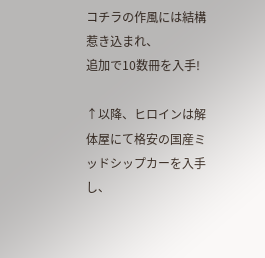コチラの作風には結構惹き込まれ、
追加で10数冊を入手!

↑以降、ヒロインは解体屋にて格安の国産ミッドシップカーを入手し、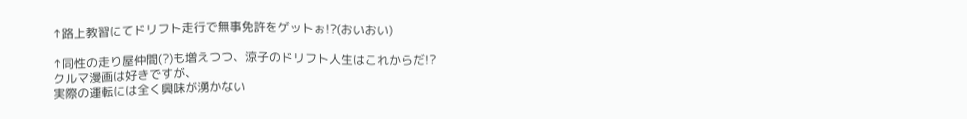↑路上教習にてドリフト走行で無事免許をゲットぉ!?(おいおい)

↑同性の走り屋仲間(?)も増えつつ、涼子のドリフト人生はこれからだ!?
クルマ漫画は好きですが、
実際の運転には全く興味が湧かない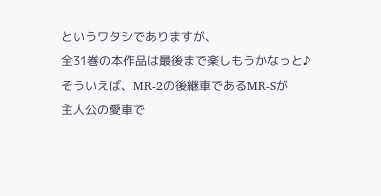というワタシでありますが、
全31巻の本作品は最後まで楽しもうかなっと♪
そういえば、MR-2の後継車であるMR-Sが
主人公の愛車で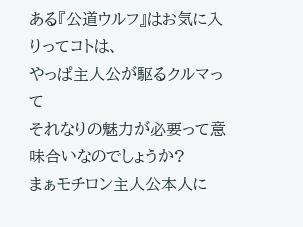ある『公道ウルフ』はお気に入りってコトは、
やっぱ主人公が駆るクルマって
それなりの魅力が必要って意味合いなのでしょうか?
まぁモチロン主人公本人に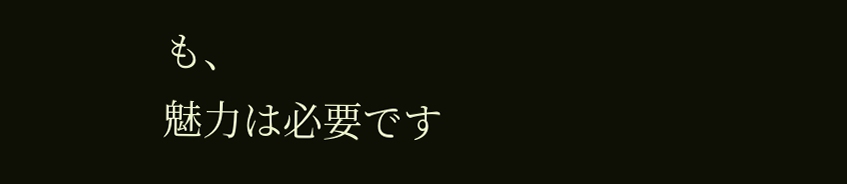も、
魅力は必要です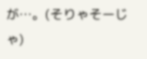が…。(そりゃそーじゃ)